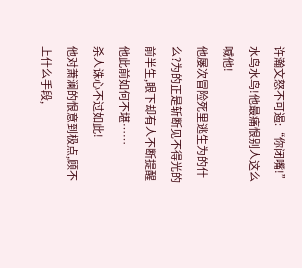许瀚文怒不可遏:“你闭嘴!”
水鸟水鸟!他最痛恨别人这么喊他!
他屡次冒险死里逃生为的什么?为的正是斩断见不得光的前半生,眼下却有人不断提醒他此前如何不堪……
杀人诛心不过如此!
他对萧澜的恨意到极点,顾不上什么手段,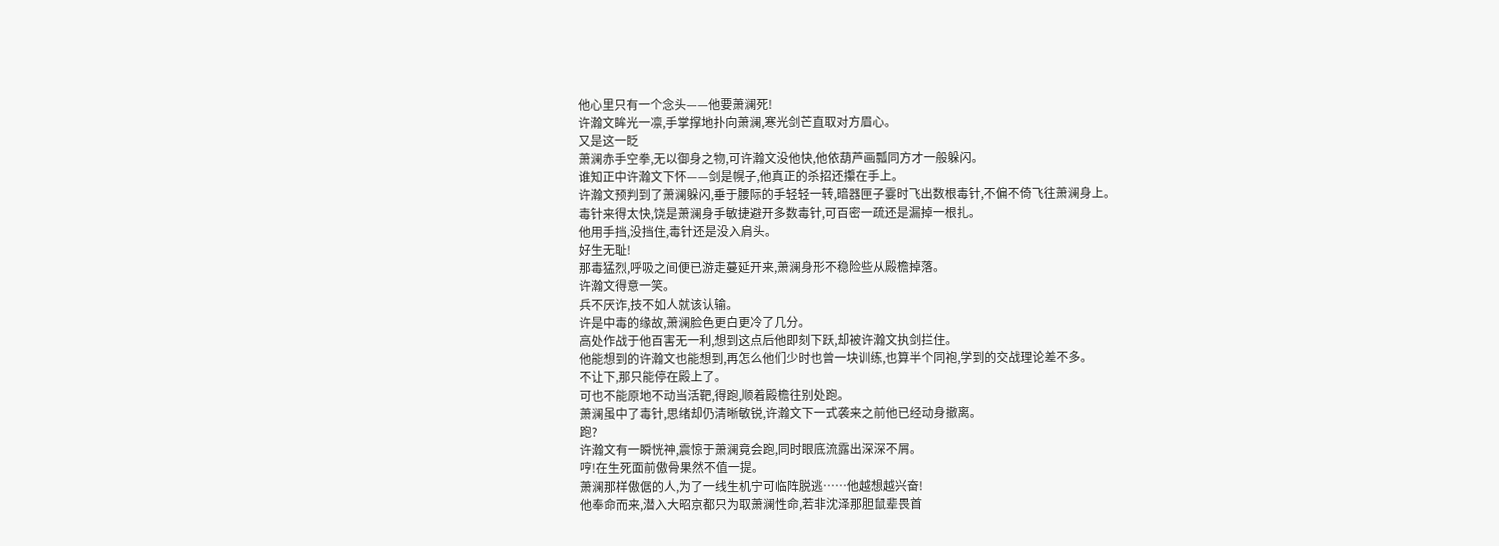他心里只有一个念头——他要萧澜死!
许瀚文眸光一凛,手掌撑地扑向萧澜,寒光剑芒直取对方眉心。
又是这一眨
萧澜赤手空拳,无以御身之物,可许瀚文没他快,他依葫芦画瓢同方才一般躲闪。
谁知正中许瀚文下怀——剑是幌子,他真正的杀招还攥在手上。
许瀚文预判到了萧澜躲闪,垂于腰际的手轻轻一转,暗器匣子霎时飞出数根毒针,不偏不倚飞往萧澜身上。
毒针来得太快,饶是萧澜身手敏捷避开多数毒针,可百密一疏还是漏掉一根扎。
他用手挡,没挡住,毒针还是没入肩头。
好生无耻!
那毒猛烈,呼吸之间便已游走蔓延开来,萧澜身形不稳险些从殿檐掉落。
许瀚文得意一笑。
兵不厌诈,技不如人就该认输。
许是中毒的缘故,萧澜脸色更白更冷了几分。
高处作战于他百害无一利,想到这点后他即刻下跃,却被许瀚文执剑拦住。
他能想到的许瀚文也能想到,再怎么他们少时也曾一块训练,也算半个同袍,学到的交战理论差不多。
不让下,那只能停在殿上了。
可也不能原地不动当活靶,得跑,顺着殿檐往别处跑。
萧澜虽中了毒针,思绪却仍清晰敏锐,许瀚文下一式袭来之前他已经动身撤离。
跑?
许瀚文有一瞬恍神,震惊于萧澜竟会跑,同时眼底流露出深深不屑。
哼!在生死面前傲骨果然不值一提。
萧澜那样傲倨的人,为了一线生机宁可临阵脱逃……他越想越兴奋!
他奉命而来,潜入大昭京都只为取萧澜性命,若非沈泽那胆鼠辈畏首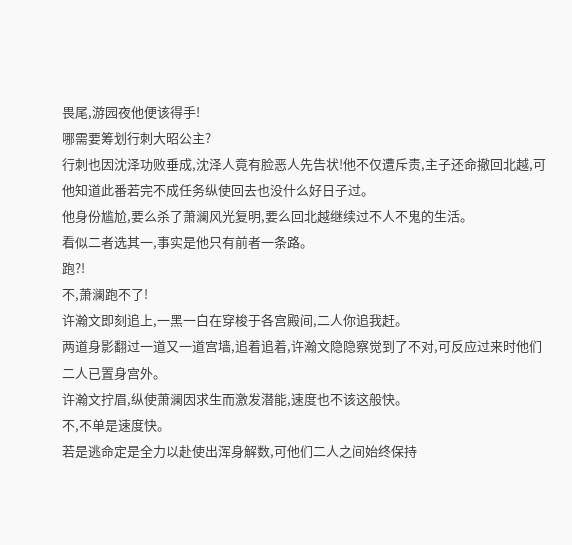畏尾,游园夜他便该得手!
哪需要筹划行刺大昭公主?
行刺也因沈泽功败垂成,沈泽人竟有脸恶人先告状!他不仅遭斥责,主子还命撤回北越,可他知道此番若完不成任务纵使回去也没什么好日子过。
他身份尴尬,要么杀了萧澜风光复明,要么回北越继续过不人不鬼的生活。
看似二者选其一,事实是他只有前者一条路。
跑?!
不,萧澜跑不了!
许瀚文即刻追上,一黑一白在穿梭于各宫殿间,二人你追我赶。
两道身影翻过一道又一道宫墙,追着追着,许瀚文隐隐察觉到了不对,可反应过来时他们二人已置身宫外。
许瀚文拧眉,纵使萧澜因求生而激发潜能,速度也不该这般快。
不,不单是速度快。
若是逃命定是全力以赴使出浑身解数,可他们二人之间始终保持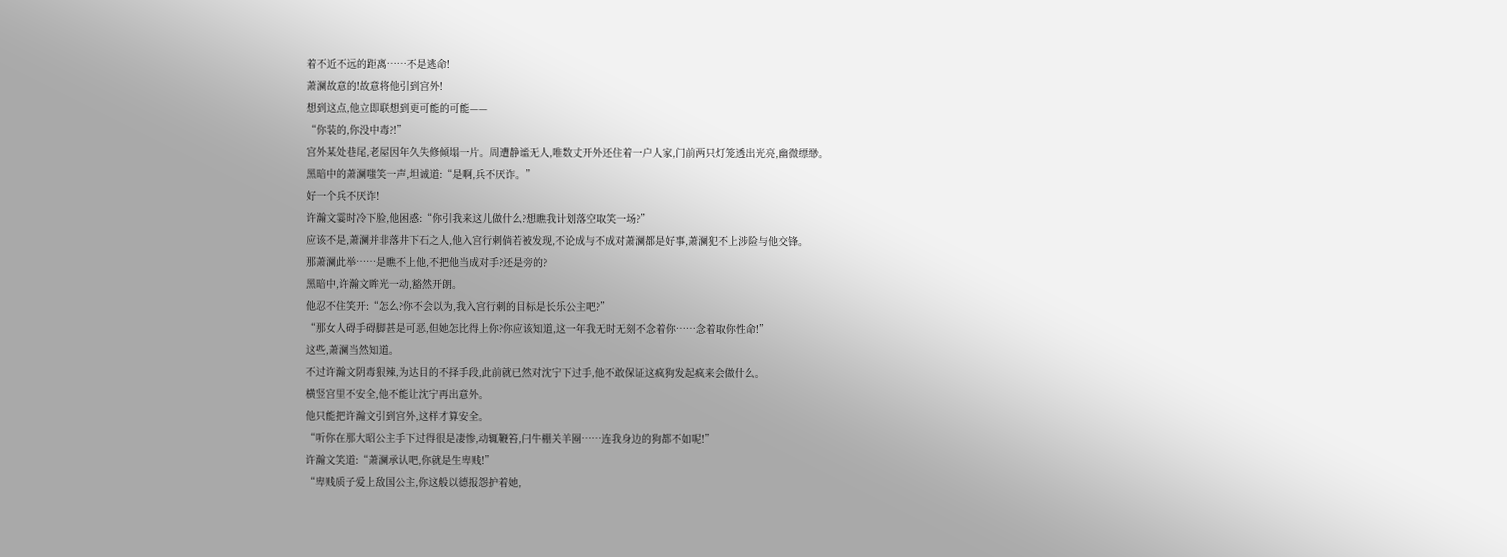着不近不远的距离……不是逃命!
萧澜故意的!故意将他引到宫外!
想到这点,他立即联想到更可能的可能——
“你装的,你没中毒?!”
宫外某处巷尾,老屋因年久失修倾塌一片。周遭静谧无人,唯数丈开外还住着一户人家,门前两只灯笼透出光亮,幽微缥缈。
黑暗中的萧澜嗤笑一声,坦诚道:“是啊,兵不厌诈。”
好一个兵不厌诈!
许瀚文霎时冷下脸,他困惑:“你引我来这儿做什么?想瞧我计划落空取笑一场?”
应该不是,萧澜并非落井下石之人,他入宫行刺倘若被发现,不论成与不成对萧澜都是好事,萧澜犯不上涉险与他交锋。
那萧澜此举……是瞧不上他,不把他当成对手?还是旁的?
黑暗中,许瀚文眸光一动,豁然开朗。
他忍不住笑开:“怎么?你不会以为,我入宫行刺的目标是长乐公主吧?”
“那女人碍手碍脚甚是可恶,但她怎比得上你?你应该知道,这一年我无时无刻不念着你……念着取你性命!”
这些,萧澜当然知道。
不过许瀚文阴毒狠辣,为达目的不择手段,此前就已然对沈宁下过手,他不敢保证这疯狗发起疯来会做什么。
横竖宫里不安全,他不能让沈宁再出意外。
他只能把许瀚文引到宫外,这样才算安全。
“听你在那大昭公主手下过得很是凄惨,动辄鞭笞,闩牛棚关羊圈……连我身边的狗都不如呢!”
许瀚文笑道:“萧澜承认吧,你就是生卑贱!”
“卑贱质子爱上敌国公主,你这般以德报怨护着她,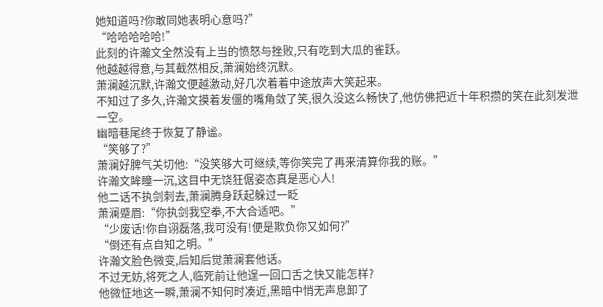她知道吗?你敢同她表明心意吗?”
“哈哈哈哈哈!”
此刻的许瀚文全然没有上当的愤怒与挫败,只有吃到大瓜的雀跃。
他越越得意,与其截然相反,萧澜始终沉默。
萧澜越沉默,许瀚文便越激动,好几次着着中途放声大笑起来。
不知过了多久,许瀚文摸着发僵的嘴角敛了笑,很久没这么畅快了,他仿佛把近十年积攒的笑在此刻发泄一空。
幽暗巷尾终于恢复了静谧。
“笑够了?”
萧澜好脾气关切他:“没笑够大可继续,等你笑完了再来清算你我的账。”
许瀚文眸瞳一沉,这目中无饶狂倨姿态真是恶心人!
他二话不执剑刺去,萧澜腾身跃起躲过一眨
萧澜蹙眉:“你执剑我空拳,不大合适吧。”
“少废话!你自诩磊落,我可没有!便是欺负你又如何?”
“倒还有点自知之明。”
许瀚文脸色微变,后知后觉萧澜套他话。
不过无妨,将死之人,临死前让他逞一回口舌之快又能怎样?
他微怔地这一瞬,萧澜不知何时凑近,黑暗中悄无声息卸了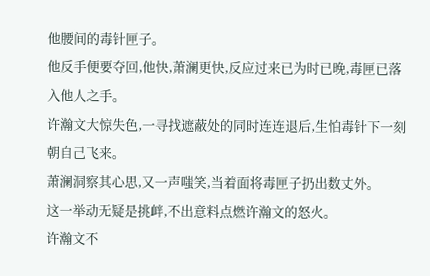他腰间的毒针匣子。
他反手便要夺回,他快,萧澜更快,反应过来已为时已晚,毒匣已落入他人之手。
许瀚文大惊失色,一寻找遮蔽处的同时连连退后,生怕毒针下一刻朝自己飞来。
萧澜洞察其心思,又一声嗤笑,当着面将毒匣子扔出数丈外。
这一举动无疑是挑衅,不出意料点燃许瀚文的怒火。
许瀚文不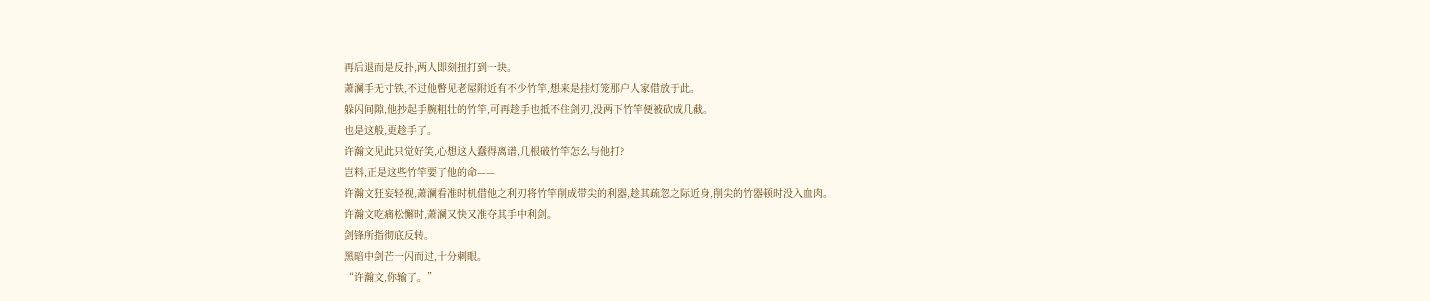再后退而是反扑,两人即刻扭打到一块。
萧澜手无寸铁,不过他瞥见老屋附近有不少竹竿,想来是挂灯笼那户人家借放于此。
躲闪间隙,他抄起手腕粗壮的竹竿,可再趁手也抵不住剑刃,没两下竹竿便被砍成几截。
也是这般,更趁手了。
许瀚文见此只觉好笑,心想这人蠢得离谱,几根破竹竿怎么与他打?
岂料,正是这些竹竿要了他的命——
许瀚文狂妄轻视,萧澜看准时机借他之利刃将竹竿削成带尖的利器,趁其疏忽之际近身,削尖的竹器顿时没入血肉。
许瀚文吃痛松懈时,萧澜又快又准夺其手中利剑。
剑锋所指彻底反转。
黑暗中剑芒一闪而过,十分刺眼。
“许瀚文,你输了。”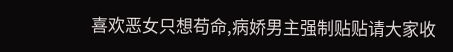喜欢恶女只想苟命,病娇男主强制贴贴请大家收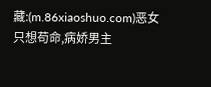藏:(m.86xiaoshuo.com)恶女只想苟命,病娇男主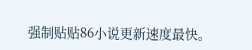强制贴贴86小说更新速度最快。